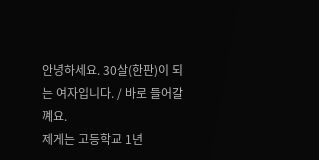안녕하세요. 30살(한판)이 되는 여자입니다. / 바로 들어갈꼐요.
제게는 고등학교 1년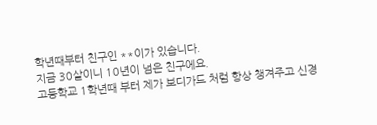학년때부터 친구인 **이가 있습니다.
지금 30살이니 10년이 넘은 친구에요.
고등학교 1학년때 부터 제가 보디가드 처럼 항상 챙겨주고 신경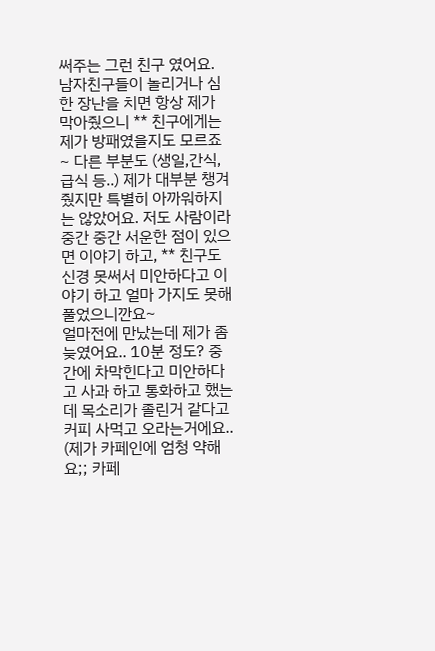써주는 그런 친구 였어요.
남자친구들이 놀리거나 심한 장난을 치면 항상 제가 막아줬으니 ** 친구에게는 제가 방패였을지도 모르죠~ 다른 부분도 (생일,간식,급식 등..) 제가 대부분 챙겨줬지만 특별히 아까워하지는 않았어요. 저도 사람이라 중간 중간 서운한 점이 있으면 이야기 하고, ** 친구도 신경 못써서 미안하다고 이야기 하고 얼마 가지도 못해 풀었으니깐요~
얼마전에 만났는데 제가 좀 늦였어요.. 10분 정도? 중간에 차막힌다고 미안하다고 사과 하고 통화하고 했는데 목소리가 졸린거 같다고 커피 사먹고 오라는거에요.. (제가 카페인에 엄청 약해요;; 카페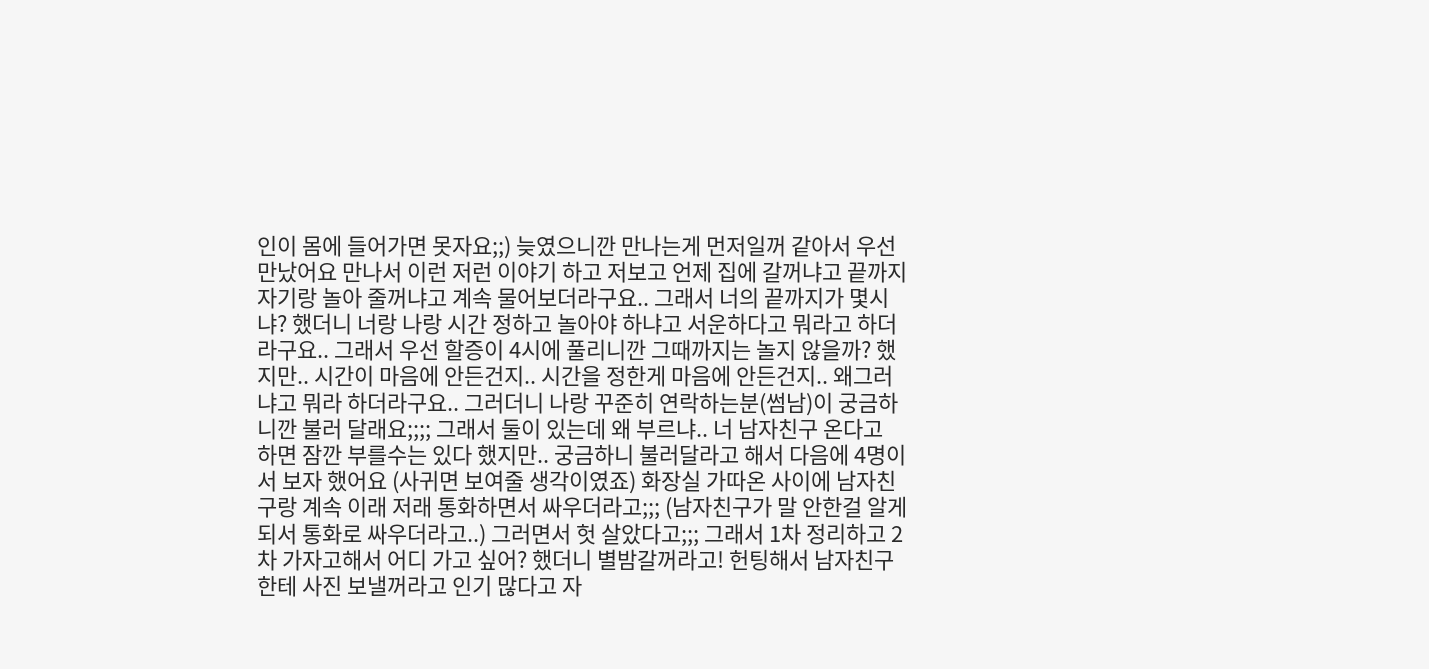인이 몸에 들어가면 못자요;;) 늦였으니깐 만나는게 먼저일꺼 같아서 우선 만났어요 만나서 이런 저런 이야기 하고 저보고 언제 집에 갈꺼냐고 끝까지 자기랑 놀아 줄꺼냐고 계속 물어보더라구요.. 그래서 너의 끝까지가 몇시냐? 했더니 너랑 나랑 시간 정하고 놀아야 하냐고 서운하다고 뭐라고 하더라구요.. 그래서 우선 할증이 4시에 풀리니깐 그때까지는 놀지 않을까? 했지만.. 시간이 마음에 안든건지.. 시간을 정한게 마음에 안든건지.. 왜그러냐고 뭐라 하더라구요.. 그러더니 나랑 꾸준히 연락하는분(썸남)이 궁금하니깐 불러 달래요;;;; 그래서 둘이 있는데 왜 부르냐.. 너 남자친구 온다고 하면 잠깐 부를수는 있다 했지만.. 궁금하니 불러달라고 해서 다음에 4명이서 보자 했어요 (사귀면 보여줄 생각이였죠) 화장실 가따온 사이에 남자친구랑 계속 이래 저래 통화하면서 싸우더라고;;; (남자친구가 말 안한걸 알게되서 통화로 싸우더라고..) 그러면서 헛 살았다고;;; 그래서 1차 정리하고 2차 가자고해서 어디 가고 싶어? 했더니 별밤갈꺼라고! 헌팅해서 남자친구한테 사진 보낼꺼라고 인기 많다고 자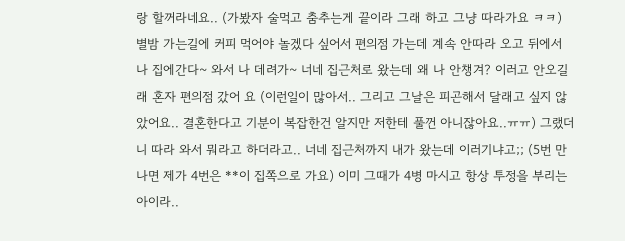랑 할꺼라네요.. (가봤자 술먹고 춤추는게 끝이라 그래 하고 그냥 따라가요 ㅋㅋ) 별밤 가는길에 커피 먹어야 놀겠다 싶어서 편의점 가는데 계속 안따라 오고 뒤에서 나 집에간다~ 와서 나 데려가~ 너네 집근처로 왔는데 왜 나 안챙겨? 이러고 안오길래 혼자 편의점 갔어 요 (이런일이 많아서.. 그리고 그날은 피곤해서 달래고 싶지 않았어요.. 결혼한다고 기분이 복잡한건 알지만 저한테 풀껀 아니잖아요..ㅠㅠ) 그랬더니 따라 와서 뭐라고 하더라고.. 너네 집근처까지 내가 왔는데 이러기냐고;; (5번 만나면 제가 4번은 **이 집쪽으로 가요) 이미 그때가 4병 마시고 항상 투정을 부리는 아이라..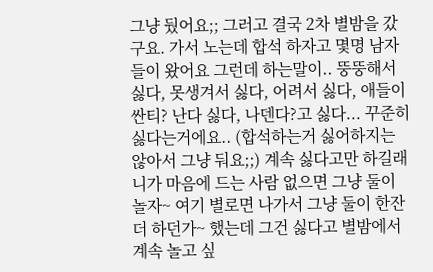그냥 뒀어요;; 그러고 결국 2차 별밤을 갔구요. 가서 노는데 합석 하자고 몇명 남자들이 왔어요 그런데 하는말이.. 뚱뚱해서 싫다, 못생겨서 싫다, 어려서 싫다, 애들이 싼티? 난다 싫다, 나덴다?고 싫다... 꾸준히 싫다는거에요.. (합석하는거 싫어하지는 않아서 그냥 둬요;;) 계속 싫다고만 하길래 니가 마음에 드는 사람 없으면 그냥 둘이 놀자~ 여기 별로면 나가서 그냥 둘이 한잔 더 하던가~ 했는데 그건 싫다고 별밤에서 계속 놀고 싶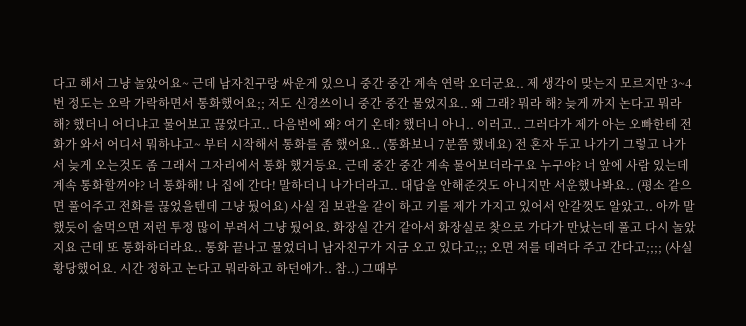다고 해서 그냥 놀았어요~ 근데 남자친구랑 싸운게 있으니 중간 중간 계속 연락 오더군요.. 제 생각이 맞는지 모르지만 3~4번 정도는 오락 가락하면서 통화했어요;; 저도 신경쓰이니 중간 중간 물었지요.. 왜 그래? 뭐라 해? 늦게 까지 논다고 뭐라해? 했더니 어디냐고 물어보고 끊었다고.. 다음번에 왜? 여기 온데? 했더니 아니.. 이러고.. 그러다가 제가 아는 오빠한테 전화가 와서 어디서 뭐하냐고~ 부터 시작해서 통화를 좀 했어요.. (통화보니 7분쯤 했네요) 전 혼자 두고 나가기 그렇고 나가서 늦게 오는것도 좀 그래서 그자리에서 통화 했거등요. 근데 중간 중간 계속 물어보더라구요 누구야? 너 앞에 사람 있는데 계속 통화할꺼야? 너 통화해! 나 집에 간다! 말하더니 나가더라고.. 대답을 안해준것도 아니지만 서운했나봐요.. (평소 같으면 풀어주고 전화를 끊었을텐데 그냥 뒀어요) 사실 짐 보관을 같이 하고 키를 제가 가지고 있어서 안갈껏도 알았고.. 아까 말했듯이 술먹으면 저런 투정 많이 부려서 그냥 뒀어요. 화장실 간거 같아서 화장실로 찾으로 가다가 만났는데 풀고 다시 놀았지요 근데 또 통화하더라요.. 통화 끝나고 물었더니 남자친구가 지금 오고 있다고;;; 오면 저를 데려다 주고 간다고;;;; (사실 황당했어요. 시간 정하고 논다고 뭐라하고 하던애가.. 참..) 그때부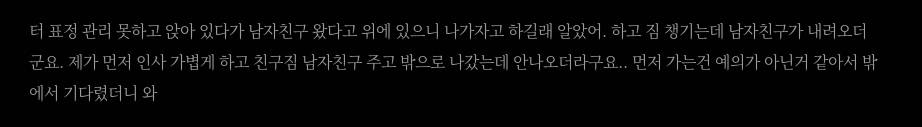터 표정 관리 못하고 앉아 있다가 남자친구 왔다고 위에 있으니 나가자고 하길래 알았어. 하고 짐 챙기는데 남자친구가 내려오더군요. 제가 먼저 인사 가볍게 하고 친구짐 남자친구 주고 밖으로 나갔는데 안나오더라구요.. 먼저 가는건 예의가 아닌거 같아서 밖에서 기다렸더니 와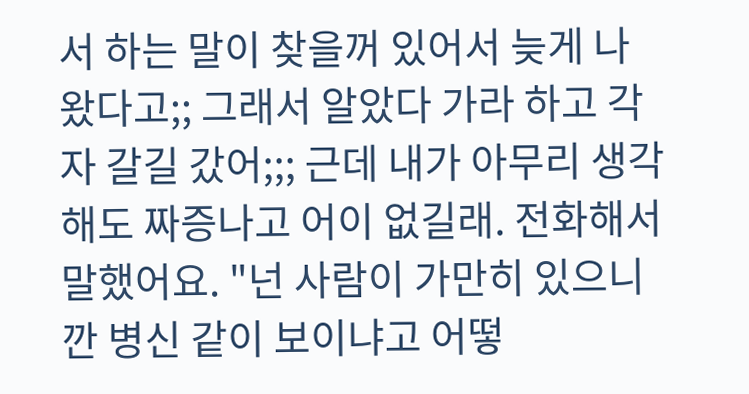서 하는 말이 찾을꺼 있어서 늦게 나왔다고;; 그래서 알았다 가라 하고 각자 갈길 갔어;;; 근데 내가 아무리 생각해도 짜증나고 어이 없길래. 전화해서 말했어요. "넌 사람이 가만히 있으니깐 병신 같이 보이냐고 어떻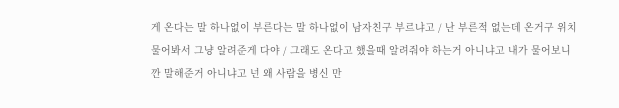게 온다는 말 하나없이 부른다는 말 하나없이 남자친구 부르냐고 / 난 부른적 없는데 온거구 위치 물어봐서 그냥 알려준게 다야 / 그래도 온다고 했을때 알려줘야 하는거 아니냐고 내가 물어보니깐 말해준거 아니냐고 넌 왜 사람을 병신 만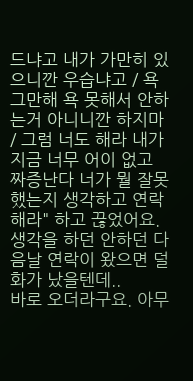드냐고 내가 가만히 있으니깐 우습냐고 / 욕 그만해 욕 못해서 안하는거 아니니깐 하지마 / 그럼 너도 해라 내가 지금 너무 어이 없고 짜증난다 너가 뭘 잘못했는지 생각하고 연락 해라" 하고 끊었어요. 생각을 하던 안하던 다음날 연락이 왔으면 덜 화가 났을텐데..
바로 오더라구요. 아무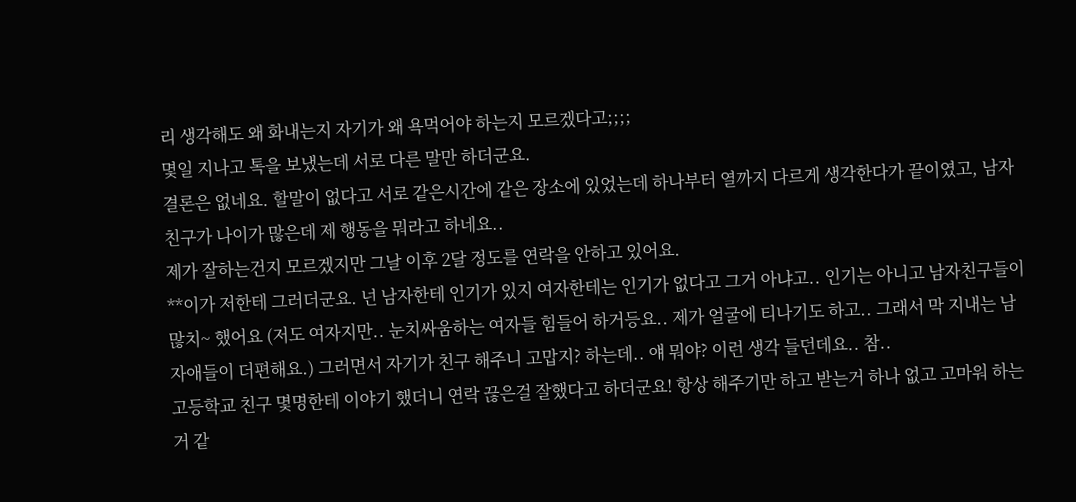리 생각해도 왜 화내는지 자기가 왜 욕먹어야 하는지 모르겠다고;;;;
몇일 지나고 톡을 보냈는데 서로 다른 말만 하더군요.
결론은 없네요. 할말이 없다고 서로 같은시간에 같은 장소에 있었는데 하나부터 열까지 다르게 생각한다가 끝이였고, 남자친구가 나이가 많은데 제 행동을 뭐라고 하네요..
제가 잘하는건지 모르겠지만 그날 이후 2달 정도를 연락을 안하고 있어요.
**이가 저한테 그러더군요. 넌 남자한테 인기가 있지 여자한테는 인기가 없다고 그거 아냐고.. 인기는 아니고 남자친구들이 많치~ 했어요 (저도 여자지만.. 눈치싸움하는 여자들 힘들어 하거등요.. 제가 얼굴에 티나기도 하고.. 그래서 막 지내는 남자애들이 더편해요.) 그러면서 자기가 친구 해주니 고맙지? 하는데.. 얘 뭐야? 이런 생각 들던데요.. 참..
고등학교 친구 몇명한테 이야기 했더니 연락 끊은걸 잘했다고 하더군요! 항상 해주기만 하고 받는거 하나 없고 고마워 하는거 같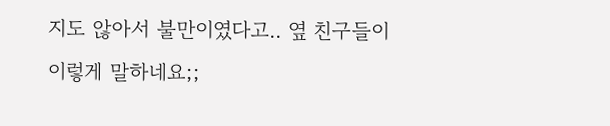지도 않아서 불만이였다고.. 옆 친구들이 이렇게 말하네요;;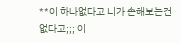**이 하나없다고 니가 손해보는건 없다고;;; 이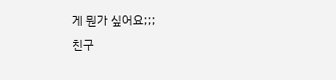게 뭔가 싶어요;;;
친구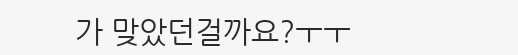가 맞았던걸까요?ㅜㅜ